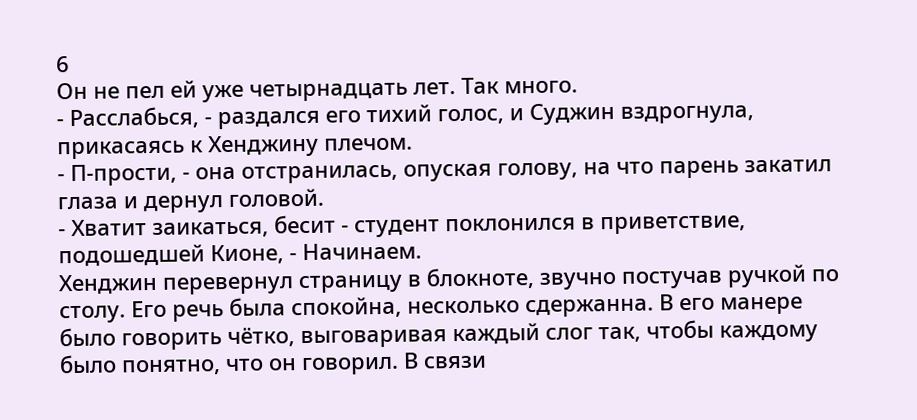6
Он не пел ей уже четырнадцать лет. Так много.
- Расслабься, - раздался его тихий голос, и Суджин вздрогнула, прикасаясь к Хенджину плечом.
- П-прости, - она отстранилась, опуская голову, на что парень закатил глаза и дернул головой.
- Хватит заикаться, бесит - студент поклонился в приветствие, подошедшей Кионе, - Начинаем.
Хенджин перевернул страницу в блокноте, звучно постучав ручкой по столу. Его речь была спокойна, несколько сдержанна. В его манере было говорить чётко, выговаривая каждый слог так, чтобы каждому было понятно, что он говорил. В связи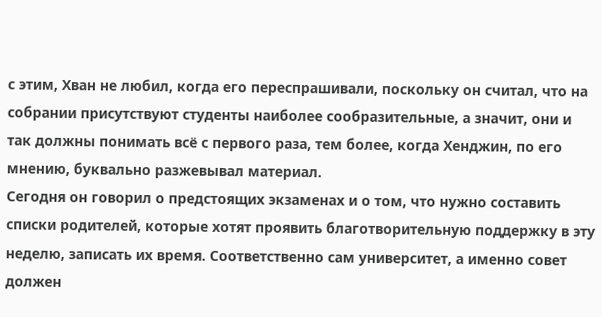с этим, Хван не любил, когда его переспрашивали, поскольку он считал, что на собрании присутствуют студенты наиболее сообразительные, а значит, они и так должны понимать всё с первого раза, тем более, когда Хенджин, по его мнению, буквально разжевывал материал.
Сегодня он говорил о предстоящих экзаменах и о том, что нужно составить списки родителей, которые хотят проявить благотворительную поддержку в эту неделю, записать их время. Соответственно сам университет, а именно совет должен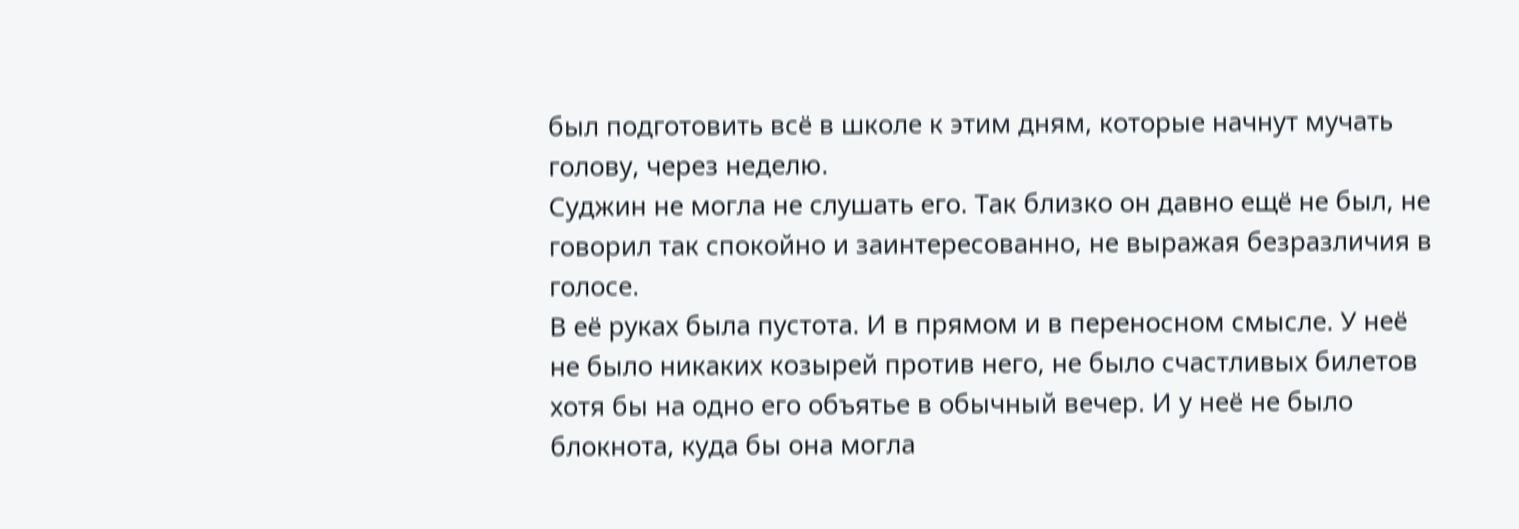был подготовить всё в школе к этим дням, которые начнут мучать голову, через неделю.
Суджин не могла не слушать его. Так близко он давно ещё не был, не говорил так спокойно и заинтересованно, не выражая безразличия в голосе.
В её руках была пустота. И в прямом и в переносном смысле. У неё не было никаких козырей против него, не было счастливых билетов хотя бы на одно его объятье в обычный вечер. И у неё не было блокнота, куда бы она могла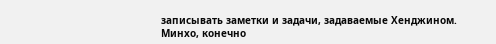записывать заметки и задачи, задаваемые Хенджином.
Минхо, конечно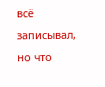всё записывал, но что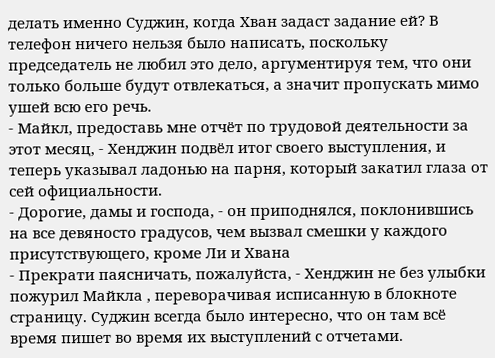делать именно Суджин, когда Хван задаст задание ей? В телефон ничего нельзя было написать, поскольку председатель не любил это дело, аргументируя тем, что они только больше будут отвлекаться, а значит пропускать мимо ушей всю его речь.
- Майкл, предоставь мне отчёт по трудовой деятельности за этот месяц, - Хенджин подвёл итог своего выступления, и теперь указывал ладонью на парня, который закатил глаза от сей официальности.
- Дорогие, дамы и господа, - он приподнялся, поклонившись на все девяносто градусов, чем вызвал смешки у каждого присутствующего, кроме Ли и Хвана
- Прекрати паясничать, пожалуйста, - Хенджин не без улыбки пожурил Майкла , переворачивая исписанную в блокноте страницу. Суджин всегда было интересно, что он там всё время пишет во время их выступлений с отчетами.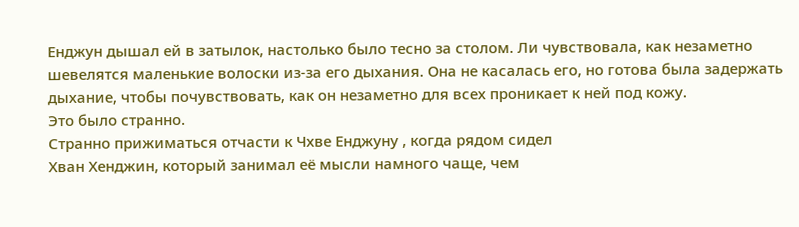Енджун дышал ей в затылок, настолько было тесно за столом. Ли чувствовала, как незаметно шевелятся маленькие волоски из-за его дыхания. Она не касалась его, но готова была задержать дыхание, чтобы почувствовать, как он незаметно для всех проникает к ней под кожу.
Это было странно.
Странно прижиматься отчасти к Чхве Енджуну , когда рядом сидел
Хван Хенджин, который занимал её мысли намного чаще, чем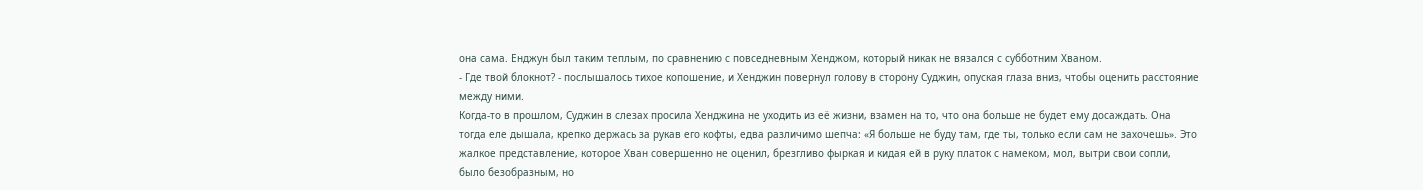она сама. Енджун был таким теплым, по сравнению с повседневным Хенджом, который никак не вязался с субботним Хваном.
- Где твой блокнот? - послышалось тихое копошение, и Хенджин повернул голову в сторону Суджин, опуская глаза вниз, чтобы оценить расстояние между ними.
Когда-то в прошлом, Суджин в слезах просила Хенджина не уходить из её жизни, взамен на то, что она больше не будет ему досаждать. Она тогда еле дышала, крепко держась за рукав его кофты, едва различимо шепча: «Я больше не буду там, где ты, только если сам не захочешь». Это жалкое представление, которое Хван совершенно не оценил, брезгливо фыркая и кидая ей в руку платок с намеком, мол, вытри свои сопли, было безобразным, но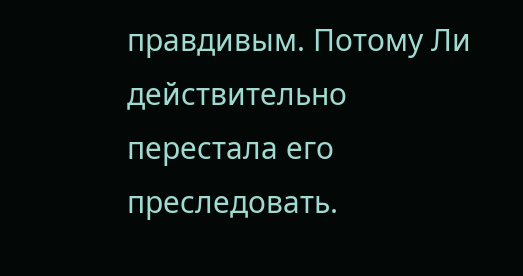правдивым. Потому Ли действительно перестала его преследовать.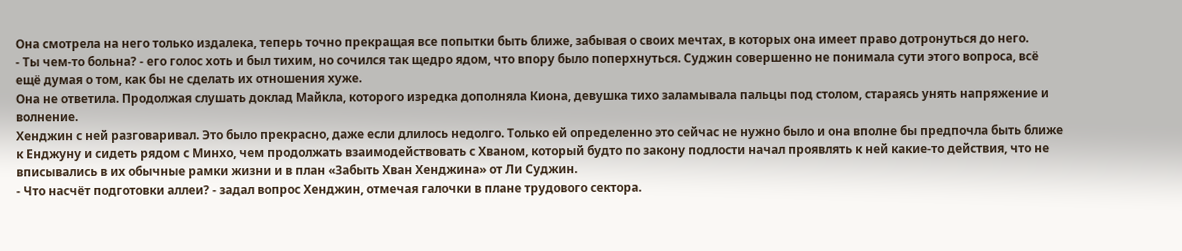Она смотрела на него только издалека, теперь точно прекращая все попытки быть ближе, забывая о своих мечтах, в которых она имеет право дотронуться до него.
- Ты чем-то больна? - его голос хоть и был тихим, но сочился так щедро ядом, что впору было поперхнуться. Суджин совершенно не понимала сути этого вопроса, всё ещё думая о том, как бы не сделать их отношения хуже.
Она не ответила. Продолжая слушать доклад Майкла, которого изредка дополняла Киона, девушка тихо заламывала пальцы под столом, стараясь унять напряжение и волнение.
Хенджин с ней разговаривал. Это было прекрасно, даже если длилось недолго. Только ей определенно это сейчас не нужно было и она вполне бы предпочла быть ближе к Енджуну и сидеть рядом с Минхо, чем продолжать взаимодействовать с Хваном, который будто по закону подлости начал проявлять к ней какие-то действия, что не вписывались в их обычные рамки жизни и в план «Забыть Хван Хенджина» от Ли Суджин.
- Что насчёт подготовки аллеи? - задал вопрос Хенджин, отмечая галочки в плане трудового сектора.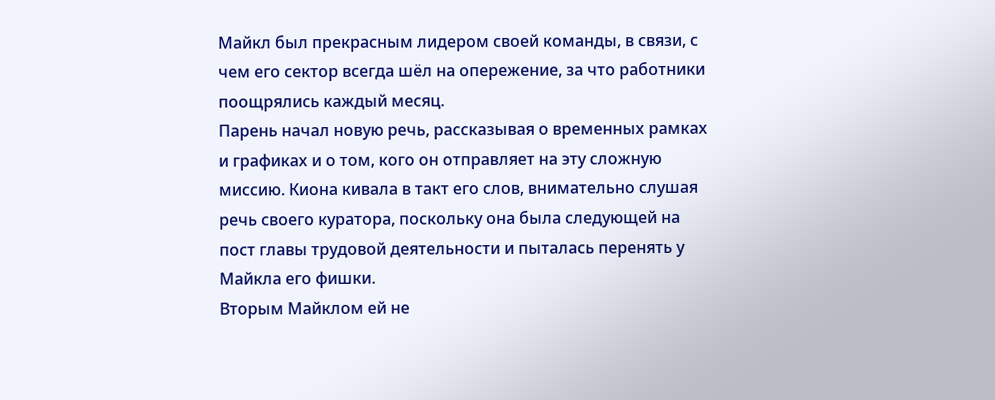Майкл был прекрасным лидером своей команды, в связи, с чем его сектор всегда шёл на опережение, за что работники поощрялись каждый месяц.
Парень начал новую речь, рассказывая о временных рамках и графиках и о том, кого он отправляет на эту сложную миссию. Киона кивала в такт его слов, внимательно слушая речь своего куратора, поскольку она была следующей на пост главы трудовой деятельности и пыталась перенять у Майкла его фишки.
Вторым Майклом ей не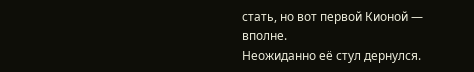стать, но вот первой Кионой — вполне.
Неожиданно её стул дернулся.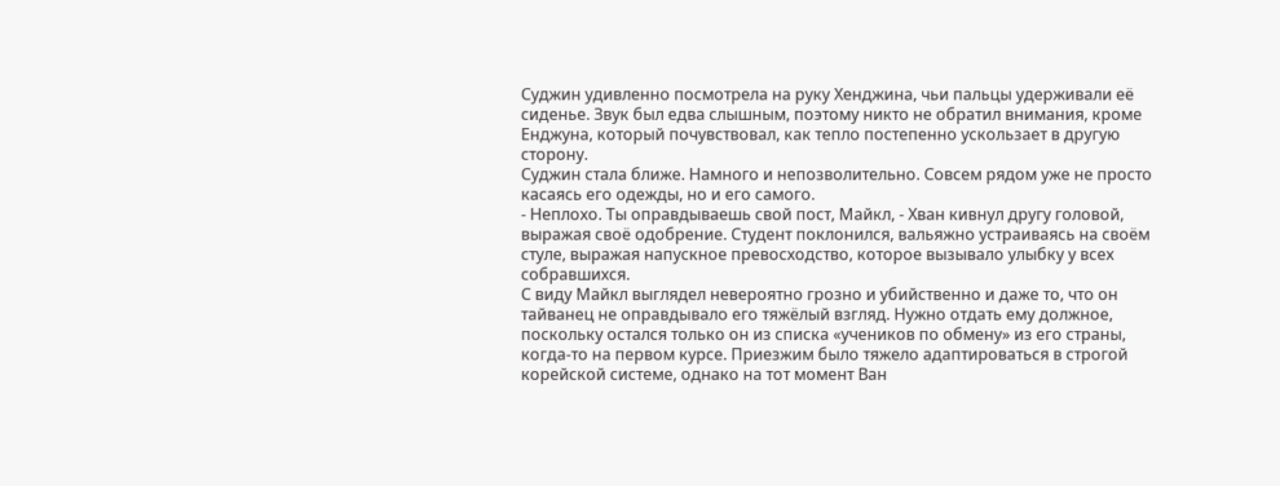Суджин удивленно посмотрела на руку Хенджина, чьи пальцы удерживали её сиденье. Звук был едва слышным, поэтому никто не обратил внимания, кроме Енджуна, который почувствовал, как тепло постепенно ускользает в другую сторону.
Суджин стала ближе. Намного и непозволительно. Совсем рядом уже не просто касаясь его одежды, но и его самого.
- Неплохо. Ты оправдываешь свой пост, Майкл, - Хван кивнул другу головой, выражая своё одобрение. Студент поклонился, вальяжно устраиваясь на своём стуле, выражая напускное превосходство, которое вызывало улыбку у всех собравшихся.
С виду Майкл выглядел невероятно грозно и убийственно и даже то, что он тайванец не оправдывало его тяжёлый взгляд. Нужно отдать ему должное, поскольку остался только он из списка «учеников по обмену» из его страны, когда-то на первом курсе. Приезжим было тяжело адаптироваться в строгой корейской системе, однако на тот момент Ван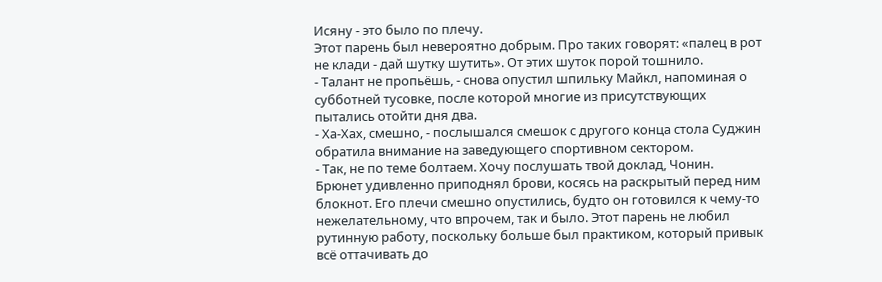Исяну - это было по плечу.
Этот парень был невероятно добрым. Про таких говорят: «палец в рот не клади - дай шутку шутить». От этих шуток порой тошнило.
- Талант не пропьёшь, - снова опустил шпильку Майкл, напоминая о субботней тусовке, после которой многие из присутствующих пытались отойти дня два.
- Ха-Хах, смешно, - послышался смешок с другого конца стола Суджин обратила внимание на заведующего спортивном сектором.
- Так, не по теме болтаем. Хочу послушать твой доклад, Чонин.
Брюнет удивленно приподнял брови, косясь на раскрытый перед ним блокнот. Его плечи смешно опустились, будто он готовился к чему-то нежелательному, что впрочем, так и было. Этот парень не любил рутинную работу, поскольку больше был практиком, который привык всё оттачивать до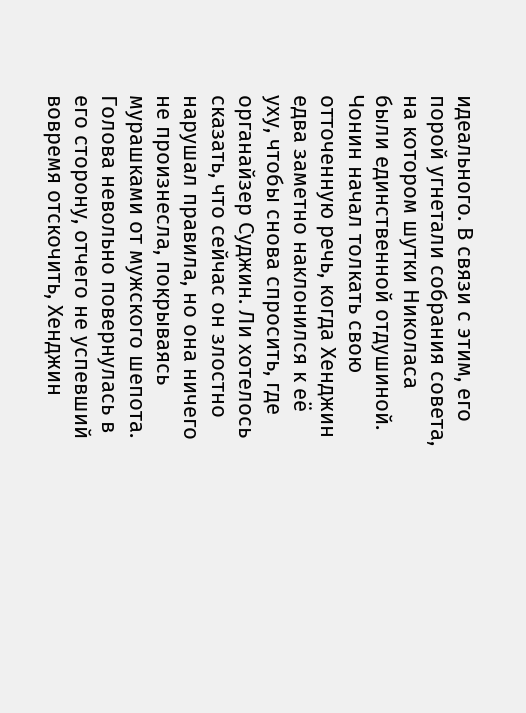идеального. В связи с этим, его порой угнетали собрания совета, на котором шутки Николаса были единственной отдушиной.
Чонин начал толкать свою отточенную речь, когда Хенджин едва заметно наклонился к её уху, чтобы снова спросить, где органайзер Суджин. Ли хотелось сказать, что сейчас он злостно нарушал правила, но она ничего не произнесла, покрываясь мурашками от мужского шепота.
Голова невольно повернулась в его сторону, отчего не успевший вовремя отскочить, Хенджин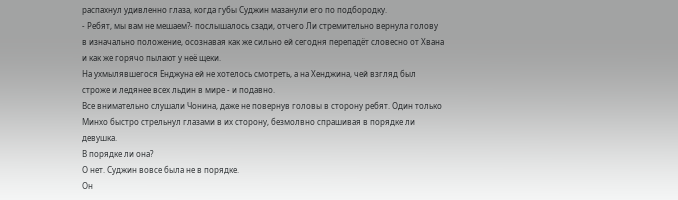распахнул удивленно глаза, когда губы Суджин мазанули его по подбородку.
- Ребят, мы вам не мешаем?- послышалось сзади, отчего Ли стремительно вернула голову в изначально положение, осознавая как же сильно ей сегодня перепадёт словесно от Хвана и как же горячо пылают у неё щеки.
На ухмылявшегося Енджуна ей не хотелось смотреть, а на Хенджина, чей взгляд был строже и ледянее всех льдин в мире - и подавно.
Все внимательно слушали Чонина, даже не повернув головы в сторону ребят. Один только Минхо быстро стрельнул глазами в их сторону, безмолвно спрашивая в порядке ли девушка.
В порядке ли она?
О нет. Суджин вовсе была не в порядке.
Он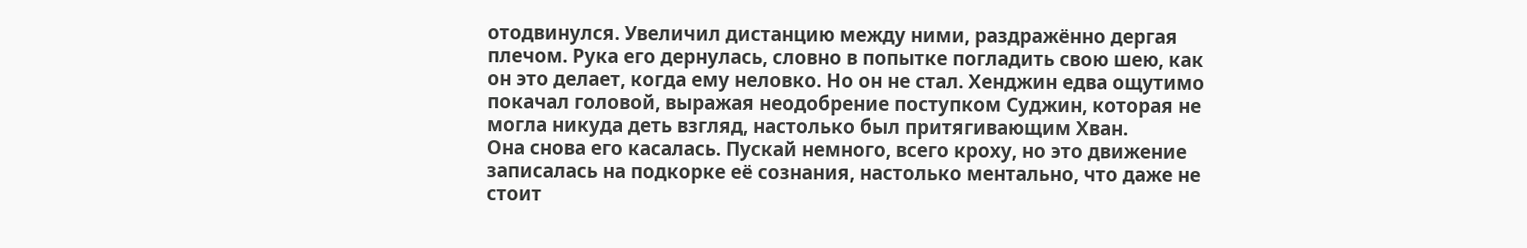отодвинулся. Увеличил дистанцию между ними, раздражённо дергая плечом. Рука его дернулась, словно в попытке погладить свою шею, как он это делает, когда ему неловко. Но он не стал. Хенджин едва ощутимо покачал головой, выражая неодобрение поступком Суджин, которая не могла никуда деть взгляд, настолько был притягивающим Хван.
Она снова его касалась. Пускай немного, всего кроху, но это движение записалась на подкорке её сознания, настолько ментально, что даже не стоит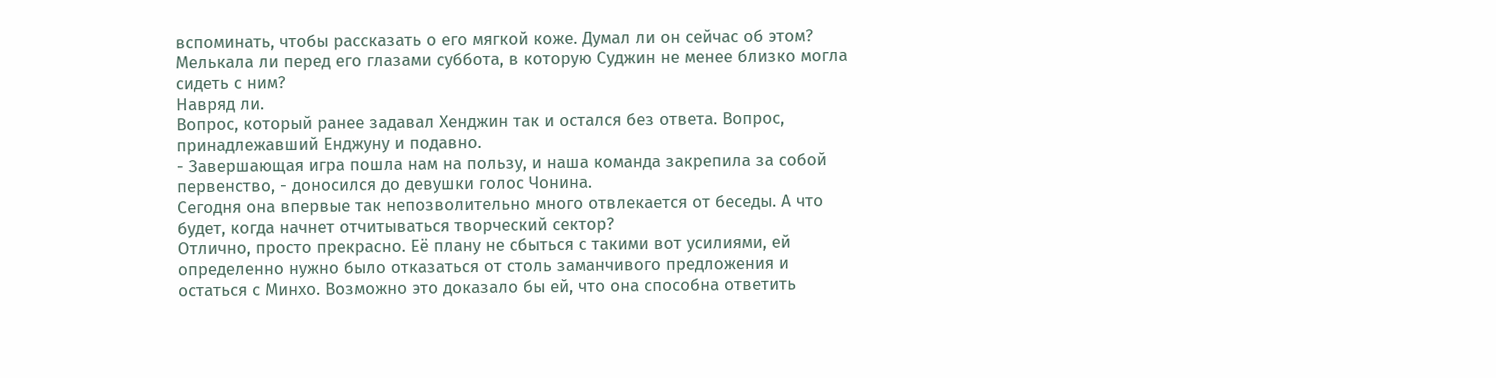вспоминать, чтобы рассказать о его мягкой коже. Думал ли он сейчас об этом? Мелькала ли перед его глазами суббота, в которую Суджин не менее близко могла сидеть с ним?
Навряд ли.
Вопрос, который ранее задавал Хенджин так и остался без ответа. Вопрос, принадлежавший Енджуну и подавно.
- Завершающая игра пошла нам на пользу, и наша команда закрепила за собой первенство, - доносился до девушки голос Чонина.
Сегодня она впервые так непозволительно много отвлекается от беседы. А что будет, когда начнет отчитываться творческий сектор?
Отлично, просто прекрасно. Её плану не сбыться с такими вот усилиями, ей определенно нужно было отказаться от столь заманчивого предложения и остаться с Минхо. Возможно это доказало бы ей, что она способна ответить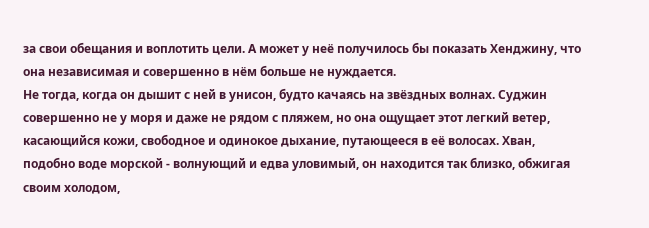за свои обещания и воплотить цели. А может у неё получилось бы показать Хенджину, что она независимая и совершенно в нём больше не нуждается.
Не тогда, когда он дышит с ней в унисон, будто качаясь на звёздных волнах. Суджин совершенно не у моря и даже не рядом с пляжем, но она ощущает этот легкий ветер, касающийся кожи, свободное и одинокое дыхание, путающееся в её волосах. Хван, подобно воде морской - волнующий и едва уловимый, он находится так близко, обжигая своим холодом,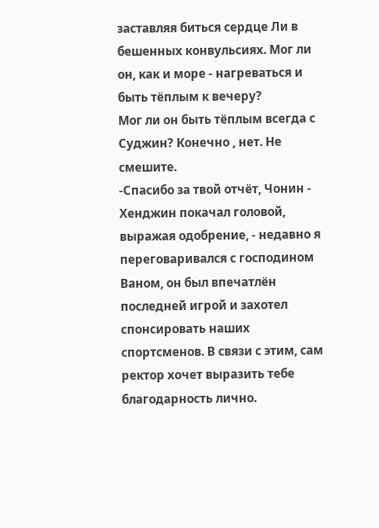заставляя биться сердце Ли в бешенных конвульсиях. Мог ли он, как и море - нагреваться и быть тёплым к вечеру?
Мог ли он быть тёплым всегда с Суджин? Конечно , нет. Не смешите.
-Спасибо за твой отчёт, Чонин - Хенджин покачал головой, выражая одобрение, - недавно я переговаривался с господином Ваном, он был впечатлён последней игрой и захотел спонсировать наших спортсменов. В связи с этим, сам ректор хочет выразить тебе благодарность лично.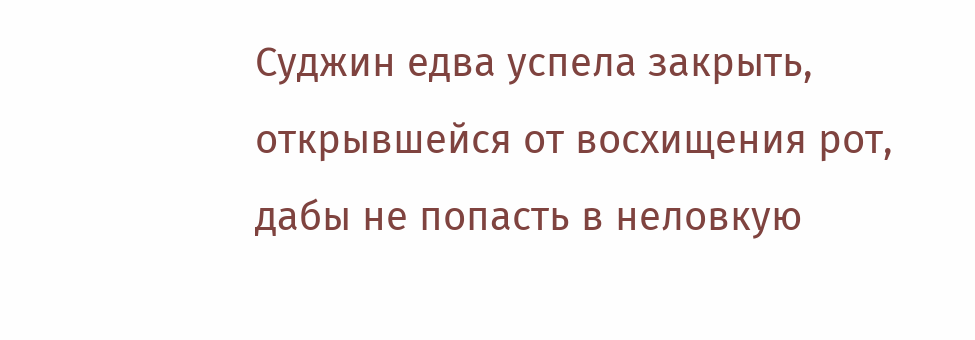Суджин едва успела закрыть, открывшейся от восхищения рот, дабы не попасть в неловкую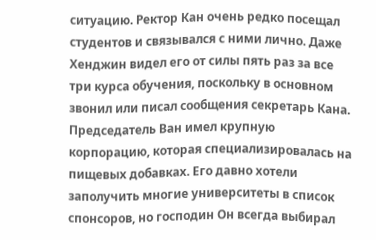ситуацию. Ректор Кан очень редко посещал студентов и связывался с ними лично. Даже Хенджин видел его от силы пять раз за все три курса обучения, поскольку в основном звонил или писал сообщения секретарь Кана.
Председатель Ван имел крупную корпорацию, которая специализировалась на пищевых добавках. Его давно хотели заполучить многие университеты в список спонсоров, но господин Он всегда выбирал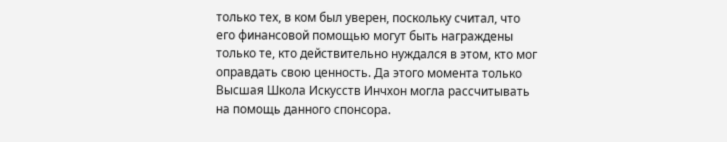только тех, в ком был уверен, поскольку считал, что его финансовой помощью могут быть награждены только те, кто действительно нуждался в этом, кто мог оправдать свою ценность. Да этого момента только Высшая Школа Искусств Инчхон могла рассчитывать на помощь данного спонсора.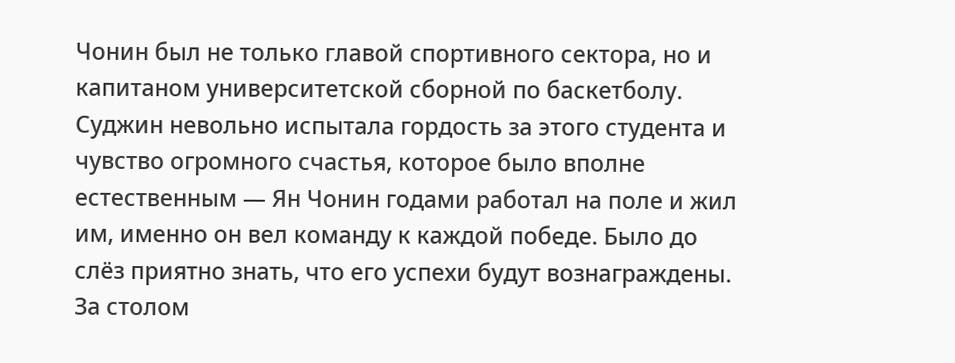Чонин был не только главой спортивного сектора, но и капитаном университетской сборной по баскетболу. Суджин невольно испытала гордость за этого студента и чувство огромного счастья, которое было вполне естественным — Ян Чонин годами работал на поле и жил им, именно он вел команду к каждой победе. Было до слёз приятно знать, что его успехи будут вознаграждены.
За столом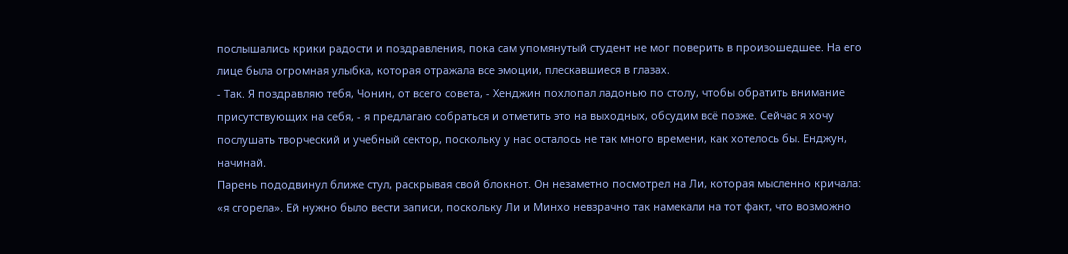послышались крики радости и поздравления, пока сам упомянутый студент не мог поверить в произошедшее. На его лице была огромная улыбка, которая отражала все эмоции, плескавшиеся в глазах.
- Так. Я поздравляю тебя, Чонин, от всего совета, - Хенджин похлопал ладонью по столу, чтобы обратить внимание присутствующих на себя, - я предлагаю собраться и отметить это на выходных, обсудим всё позже. Сейчас я хочу послушать творческий и учебный сектор, поскольку у нас осталось не так много времени, как хотелось бы. Енджун, начинай.
Парень пододвинул ближе стул, раскрывая свой блокнот. Он незаметно посмотрел на Ли, которая мысленно кричала: «я сгорела». Ей нужно было вести записи, поскольку Ли и Минхо невзрачно так намекали на тот факт, что возможно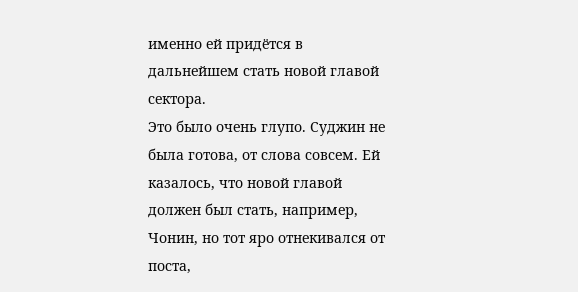именно ей придётся в дальнейшем стать новой главой сектора.
Это было очень глупо. Суджин не была готова, от слова совсем. Ей казалось, что новой главой должен был стать, например, Чонин, но тот яро отнекивался от поста,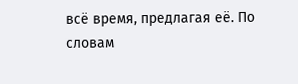всё время, предлагая её. По словам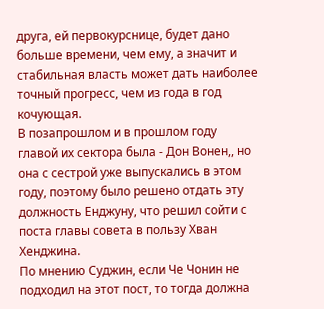друга, ей первокурснице, будет дано больше времени, чем ему, а значит и стабильная власть может дать наиболее точный прогресс, чем из года в год кочующая.
В позапрошлом и в прошлом году главой их сектора была - Дон Вонен,, но она с сестрой уже выпускались в этом году, поэтому было решено отдать эту должность Енджуну, что решил сойти с поста главы совета в пользу Хван Хенджина.
По мнению Суджин, если Че Чонин не подходил на этот пост, то тогда должна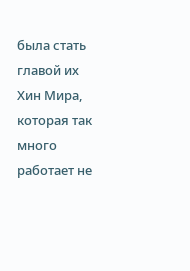была стать главой их Хин Мира, которая так много работает не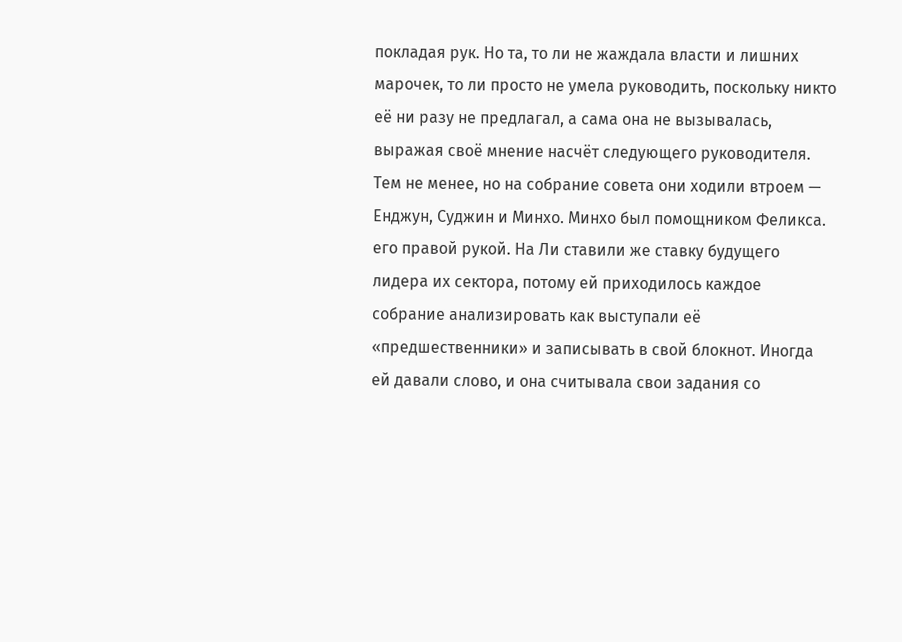покладая рук. Но та, то ли не жаждала власти и лишних марочек, то ли просто не умела руководить, поскольку никто её ни разу не предлагал, а сама она не вызывалась, выражая своё мнение насчёт следующего руководителя.
Тем не менее, но на собрание совета они ходили втроем — Енджун, Суджин и Минхо. Минхо был помощником Феликса. его правой рукой. На Ли ставили же ставку будущего лидера их сектора, потому ей приходилось каждое собрание анализировать как выступали её «предшественники» и записывать в свой блокнот. Иногда ей давали слово, и она считывала свои задания со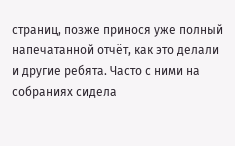страниц, позже принося уже полный напечатанной отчёт, как это делали и другие ребята. Часто с ними на собраниях сидела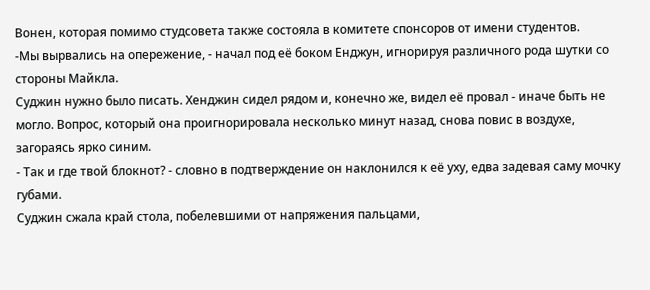Вонен, которая помимо студсовета также состояла в комитете спонсоров от имени студентов.
-Мы вырвались на опережение, - начал под её боком Енджун, игнорируя различного рода шутки со стороны Майкла.
Суджин нужно было писать. Хенджин сидел рядом и, конечно же, видел её провал - иначе быть не могло. Вопрос, который она проигнорировала несколько минут назад, снова повис в воздухе, загораясь ярко синим.
- Так и где твой блокнот? - словно в подтверждение он наклонился к её уху, едва задевая саму мочку губами.
Суджин сжала край стола, побелевшими от напряжения пальцами,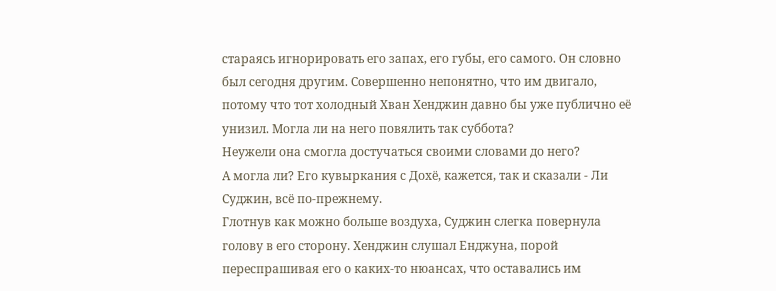стараясь игнорировать его запах, его губы, его самого. Он словно был сегодня другим. Совершенно непонятно, что им двигало, потому что тот холодный Хван Хенджин давно бы уже публично её унизил. Могла ли на него повялить так суббота?
Неужели она смогла достучаться своими словами до него?
А могла ли? Его кувыркания с Дохё, кажется, так и сказали - Ли Суджин, всё по-прежнему.
Глотнув как можно больше воздуха, Суджин слегка повернула голову в его сторону. Хенджин слушал Енджуна, порой переспрашивая его о каких-то нюансах, что оставались им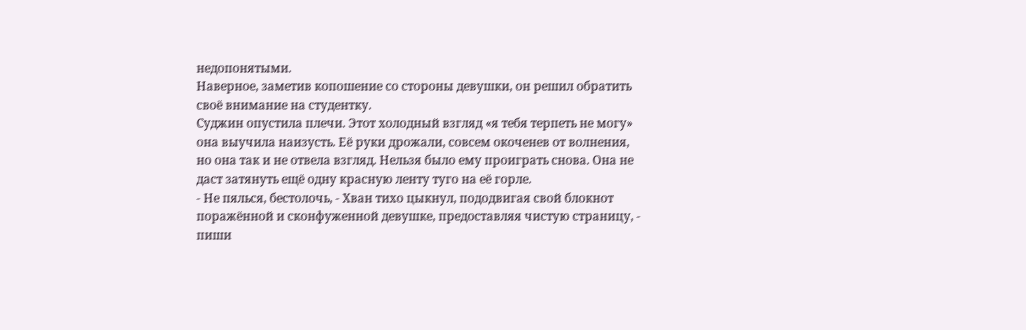недопонятыми.
Наверное, заметив копошение со стороны девушки, он решил обратить своё внимание на студентку.
Суджин опустила плечи. Этот холодный взгляд «я тебя терпеть не могу» она выучила наизусть. Её руки дрожали, совсем окоченев от волнения, но она так и не отвела взгляд. Нельзя было ему проиграть снова. Она не даст затянуть ещё одну красную ленту туго на её горле.
- Не пялься, бестолочь, - Хван тихо цыкнул, пододвигая свой блокнот поражённой и сконфуженной девушке, предоставляя чистую страницу, - пиши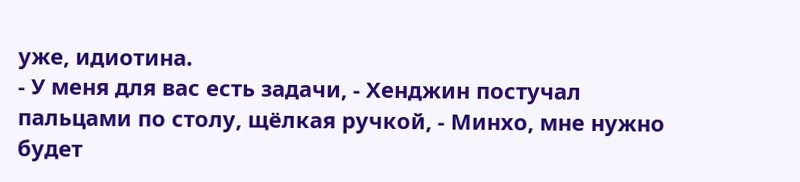уже, идиотина.
- У меня для вас есть задачи, - Хенджин постучал пальцами по столу, щёлкая ручкой, - Минхо, мне нужно будет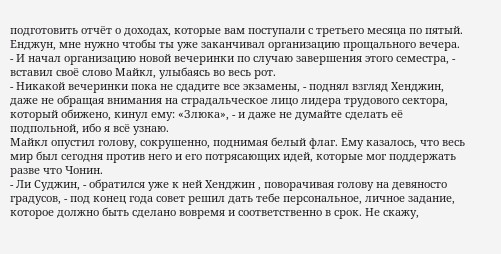подготовить отчёт о доходах, которые вам поступали с третьего месяца по пятый. Енджун, мне нужно чтобы ты уже заканчивал организацию прощального вечера.
- И начал организацию новой вечеринки по случаю завершения этого семестра, - вставил своё слово Майкл, улыбаясь во весь рот.
- Никакой вечеринки пока не сдадите все экзамены, - поднял взгляд Хенджин, даже не обращая внимания на страдальческое лицо лидера трудового сектора, который обижено, кинул ему: «Злюка», - и даже не думайте сделать её подпольной, ибо я всё узнаю.
Майкл опустил голову, сокрушенно, поднимая белый флаг. Ему казалось, что весь мир был сегодня против него и его потрясающих идей, которые мог поддержать разве что Чонин.
- Ли Суджин, - обратился уже к ней Хенджин , поворачивая голову на девяносто градусов, - под конец года совет решил дать тебе персональное, личное задание, которое должно быть сделано вовремя и соответственно в срок. Не скажу,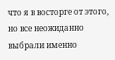что я в восторге от этого, но все неожиданно выбрали именно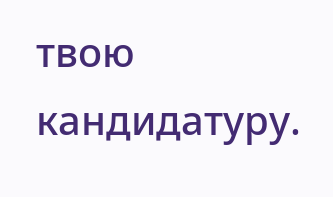твою кандидатуру.